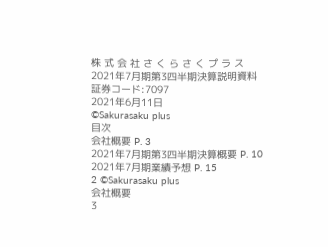株 式 会 社 さ く ら さ く プ ラ ス
2021年7月期第3四半期決算説明資料
証券コード:7097
2021年6月11日
©Sakurasaku plus
目次
会社概要 P. 3
2021年7月期第3四半期決算概要 P. 10
2021年7月期業績予想 P. 15
2 ©Sakurasaku plus
会社概要
3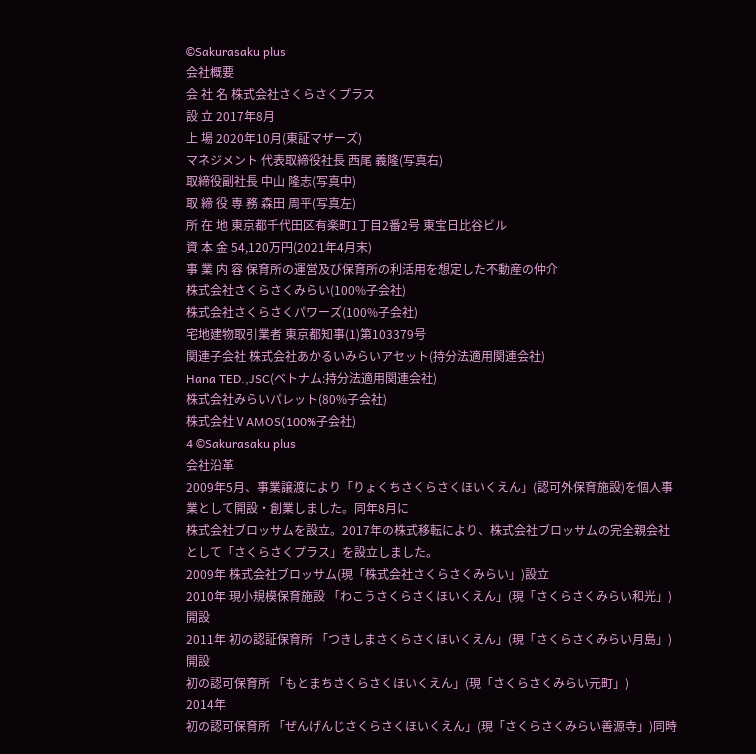©Sakurasaku plus
会社概要
会 社 名 株式会社さくらさくプラス
設 立 2017年8月
上 場 2020年10月(東証マザーズ)
マネジメント 代表取締役社⻑ 西尾 義隆(写真右)
取締役副社⻑ 中⼭ 隆志(写真中)
取 締 役 専 務 森⽥ 周平(写真左)
所 在 地 東京都千代⽥区有楽町1丁目2番2号 東宝日比谷ビル
資 本 金 54,120万円(2021年4月末)
事 業 内 容 保育所の運営及び保育所の利活用を想定した不動産の仲介
株式会社さくらさくみらい(100%子会社)
株式会社さくらさくパワーズ(100%子会社)
宅地建物取引業者 東京都知事(1)第103379号
関連子会社 株式会社あかるいみらいアセット(持分法適用関連会社)
Hana TED.,JSC(ベトナム:持分法適用関連会社)
株式会社みらいパレット(80%子会社)
株式会社ⅤAMOS(100%子会社)
4 ©Sakurasaku plus
会社沿革
2009年5月、事業譲渡により「りょくちさくらさくほいくえん」(認可外保育施設)を個人事業として開設・創業しました。同年8月に
株式会社ブロッサムを設立。2017年の株式移転により、株式会社ブロッサムの完全親会社として「さくらさくプラス」を設立しました。
2009年 株式会社ブロッサム(現「株式会社さくらさくみらい」)設立
2010年 現小規模保育施設 「わこうさくらさくほいくえん」(現「さくらさくみらい和光」)開設
2011年 初の認証保育所 「つきしまさくらさくほいくえん」(現「さくらさくみらい月島」)開設
初の認可保育所 「もとまちさくらさくほいくえん」(現「さくらさくみらい元町」)
2014年
初の認可保育所 「ぜんげんじさくらさくほいくえん」(現「さくらさくみらい善源寺」)同時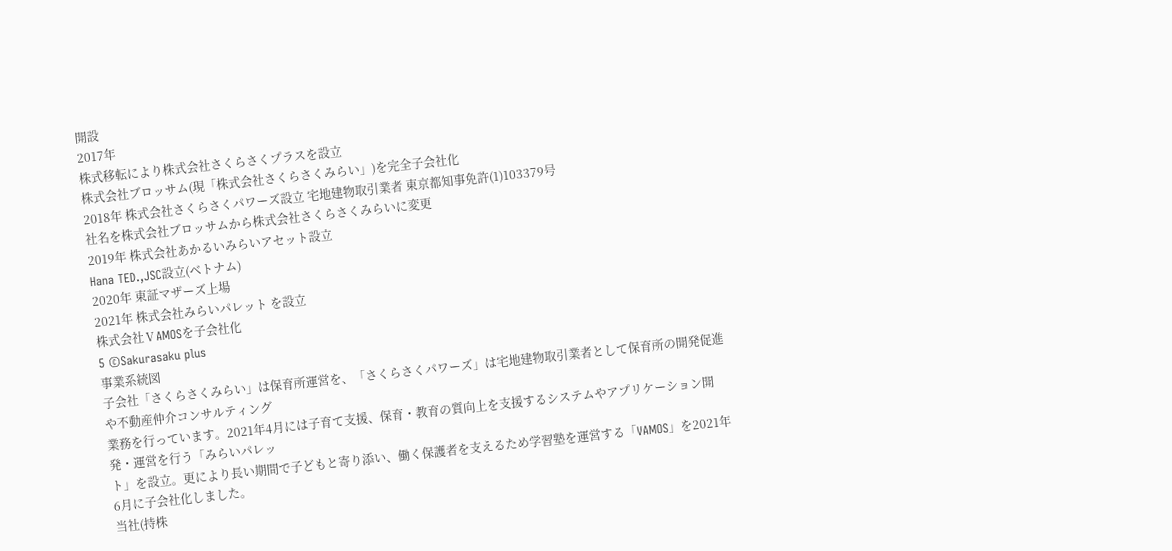開設
2017年
株式移転により株式会社さくらさくプラスを設立
株式会社ブロッサム(現「株式会社さくらさくみらい」)を完全子会社化
2018年 株式会社さくらさくパワーズ設立 宅地建物取引業者 東京都知事免許(1)103379号
社名を株式会社ブロッサムから株式会社さくらさくみらいに変更
2019年 株式会社あかるいみらいアセット設立
Hana TED.,JSC設立(ベトナム)
2020年 東証マザーズ上場
2021年 株式会社みらいパレット を設立
株式会社ⅤAMOSを子会社化
5 ©Sakurasaku plus
事業系統図
子会社「さくらさくみらい」は保育所運営を、「さくらさくパワーズ」は宅地建物取引業者として保育所の開発促進や不動産仲介コンサルティング
業務を行っています。2021年4月には子育て支援、保育・教育の質向上を支援するシステムやアプリケーション開発・運営を行う「みらいパレッ
ト」を設立。更により⻑い期間で子どもと寄り添い、働く保護者を支えるため学習塾を運営する「VAMOS」を2021年6月に子会社化しました。
当社(持株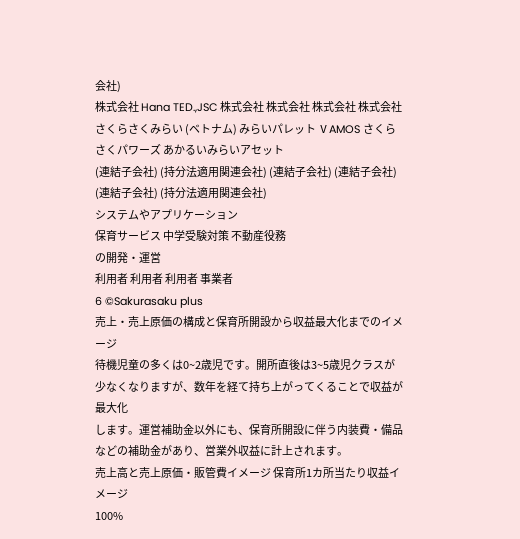会社)
株式会社 Hana TED.,JSC 株式会社 株式会社 株式会社 株式会社
さくらさくみらい (ベトナム) みらいパレット ⅤAMOS さくらさくパワーズ あかるいみらいアセット
(連結子会社) (持分法適用関連会社) (連結子会社) (連結子会社) (連結子会社) (持分法適用関連会社)
システムやアプリケーション
保育サービス 中学受験対策 不動産役務
の開発・運営
利用者 利用者 利用者 事業者
6 ©Sakurasaku plus
売上・売上原価の構成と保育所開設から収益最大化までのイメージ
待機児童の多くは0~2歳児です。開所直後は3~5歳児クラスが少なくなりますが、数年を経て持ち上がってくることで収益が最大化
します。運営補助金以外にも、保育所開設に伴う内装費・備品などの補助金があり、営業外収益に計上されます。
売上高と売上原価・販管費イメージ 保育所1カ所当たり収益イメージ
100%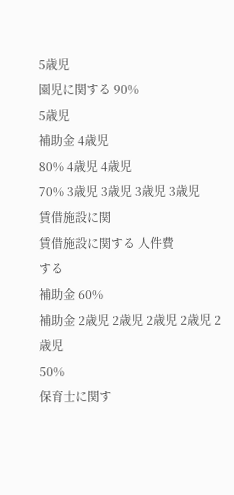5歳児
園児に関する 90%
5歳児
補助金 4歳児
80% 4歳児 4歳児
70% 3歳児 3歳児 3歳児 3歳児
賃借施設に関
賃借施設に関する 人件費
する
補助金 60%
補助金 2歳児 2歳児 2歳児 2歳児 2歳児
50%
保育士に関す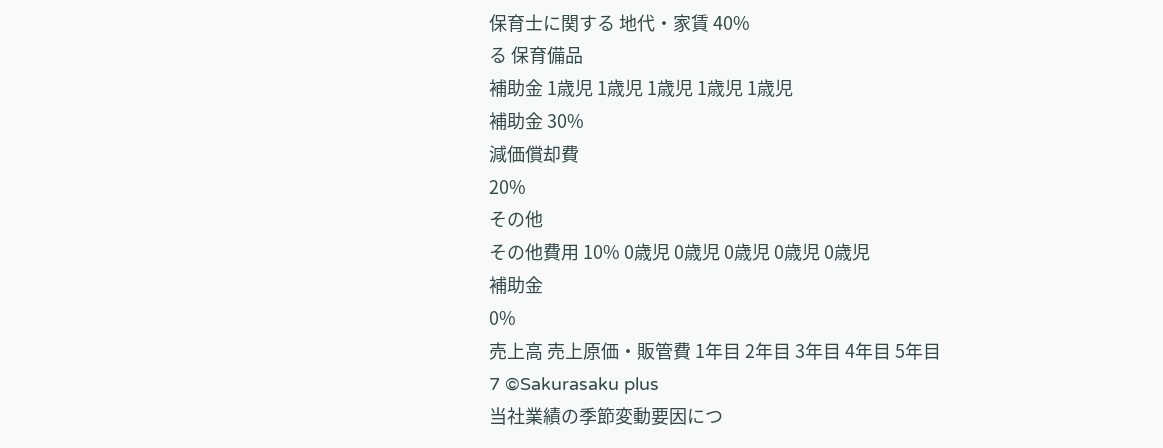保育士に関する 地代・家賃 40%
る 保育備品
補助金 1歳児 1歳児 1歳児 1歳児 1歳児
補助金 30%
減価償却費
20%
その他
その他費用 10% 0歳児 0歳児 0歳児 0歳児 0歳児
補助金
0%
売上高 売上原価・販管費 1年目 2年目 3年目 4年目 5年目
7 ©Sakurasaku plus
当社業績の季節変動要因につ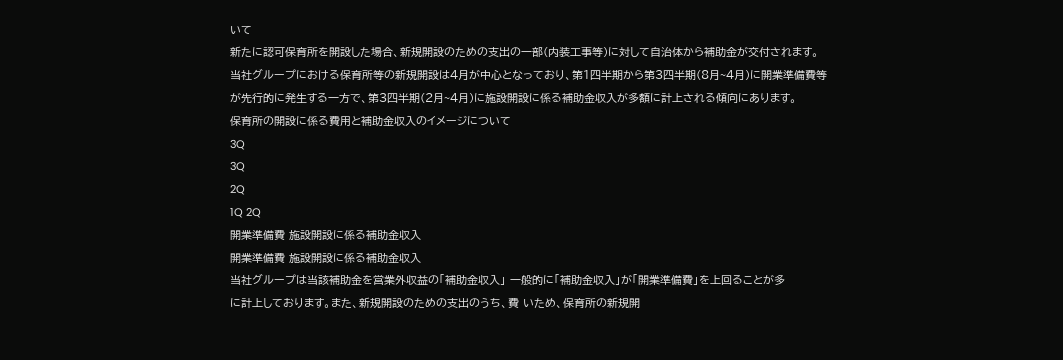いて
新たに認可保育所を開設した場合、新規開設のための支出の一部(内装工事等)に対して自治体から補助金が交付されます。
当社グループにおける保育所等の新規開設は4月が中心となっており、第1四半期から第3四半期(8月~4月)に開業準備費等
が先行的に発生する一方で、第3四半期(2月~4月)に施設開設に係る補助金収入が多額に計上される傾向にあります。
保育所の開設に係る費用と補助金収入のイメージについて
3Q
3Q
2Q
1Q 2Q
開業準備費 施設開設に係る補助金収入
開業準備費 施設開設に係る補助金収入
当社グループは当該補助金を営業外収益の「補助金収入」 一般的に「補助金収入」が「開業準備費」を上回ることが多
に計上しております。また、新規開設のための支出のうち、費 いため、保育所の新規開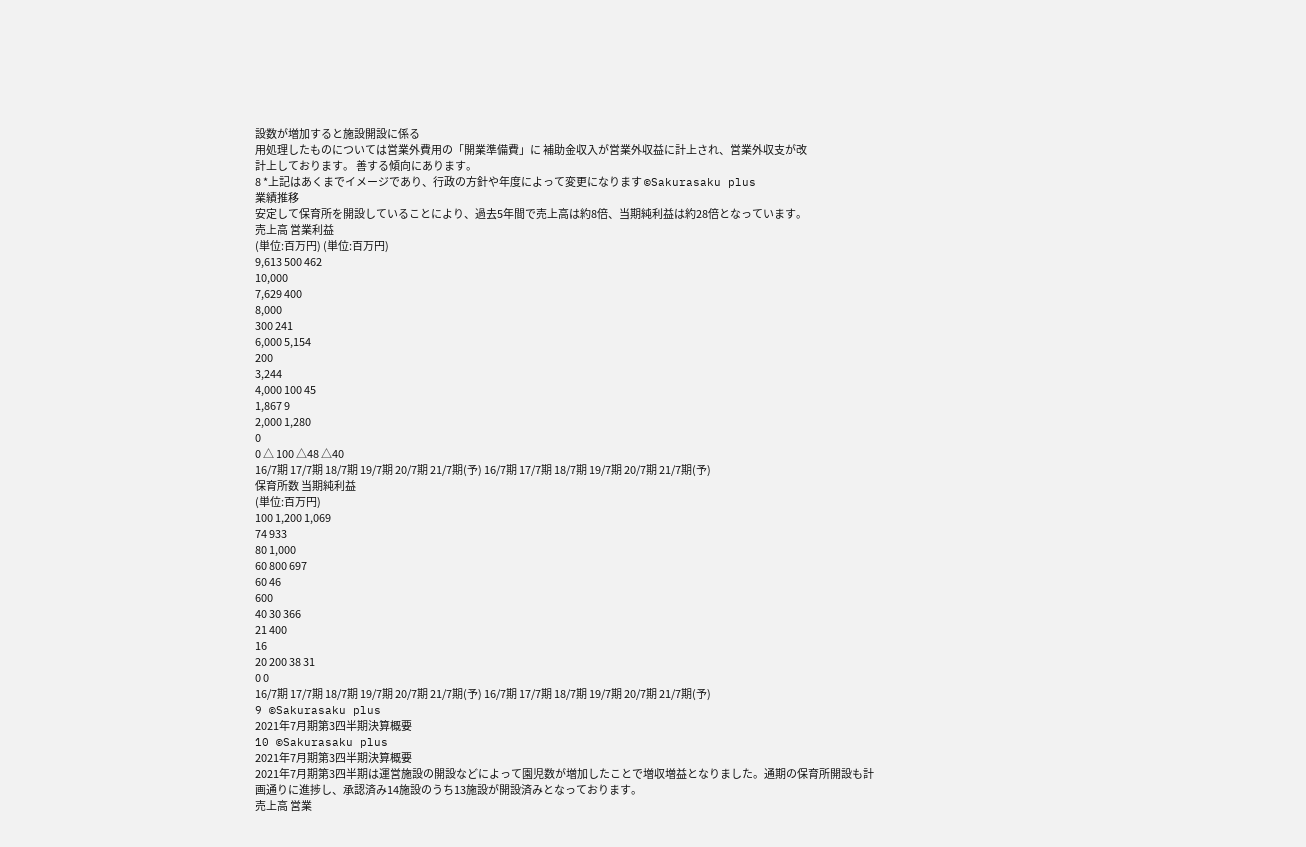設数が増加すると施設開設に係る
用処理したものについては営業外費用の「開業準備費」に 補助金収入が営業外収益に計上され、営業外収支が改
計上しております。 善する傾向にあります。
8 *上記はあくまでイメージであり、行政の方針や年度によって変更になります ©Sakurasaku plus
業績推移
安定して保育所を開設していることにより、過去5年間で売上高は約8倍、当期純利益は約28倍となっています。
売上高 営業利益
(単位:百万円) (単位:百万円)
9,613 500 462
10,000
7,629 400
8,000
300 241
6,000 5,154
200
3,244
4,000 100 45
1,867 9
2,000 1,280
0
0 △ 100 △48 △40
16/7期 17/7期 18/7期 19/7期 20/7期 21/7期(予) 16/7期 17/7期 18/7期 19/7期 20/7期 21/7期(予)
保育所数 当期純利益
(単位:百万円)
100 1,200 1,069
74 933
80 1,000
60 800 697
60 46
600
40 30 366
21 400
16
20 200 38 31
0 0
16/7期 17/7期 18/7期 19/7期 20/7期 21/7期(予) 16/7期 17/7期 18/7期 19/7期 20/7期 21/7期(予)
9 ©Sakurasaku plus
2021年7月期第3四半期決算概要
10 ©Sakurasaku plus
2021年7月期第3四半期決算概要
2021年7月期第3四半期は運営施設の開設などによって園児数が増加したことで増収増益となりました。通期の保育所開設も計
画通りに進捗し、承認済み14施設のうち13施設が開設済みとなっております。
売上高 営業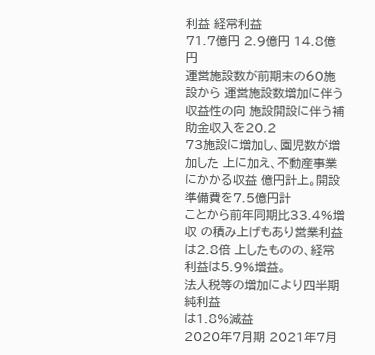利益 経常利益
71.7億円 2.9億円 14.8億円
運営施設数が前期末の60施設から 運営施設数増加に伴う収益性の向 施設開設に伴う補助金収入を20.2
73施設に増加し、園児数が増加した 上に加え、不動産事業にかかる収益 億円計上。開設準備費を7.5億円計
ことから前年同期比33.4%増収 の積み上げもあり営業利益は2.8倍 上したものの、経常利益は5.9%増益。
法人税等の増加により四半期純利益
は1.8%減益
2020年7月期 2021年7月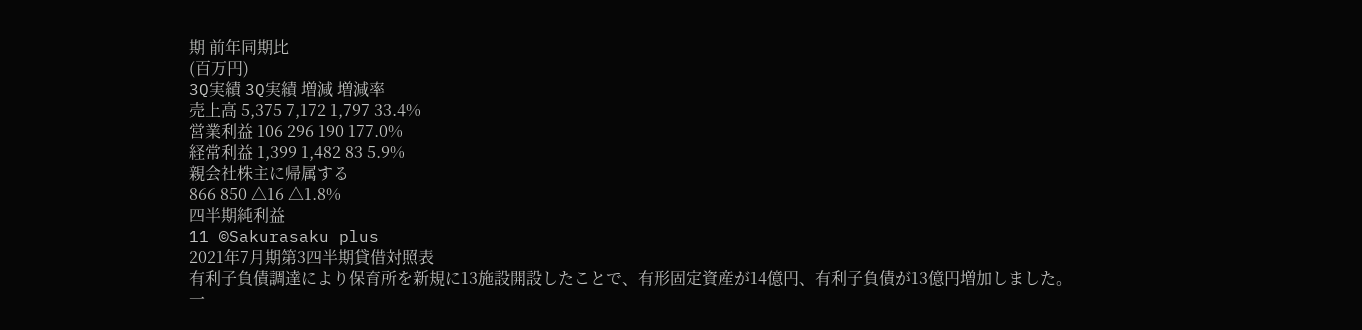期 前年同期比
(百万円)
3Q実績 3Q実績 増減 増減率
売上高 5,375 7,172 1,797 33.4%
営業利益 106 296 190 177.0%
経常利益 1,399 1,482 83 5.9%
親会社株主に帰属する
866 850 △16 △1.8%
四半期純利益
11 ©Sakurasaku plus
2021年7月期第3四半期貸借対照表
有利子負債調達により保育所を新規に13施設開設したことで、有形固定資産が14億円、有利子負債が13億円増加しました。
一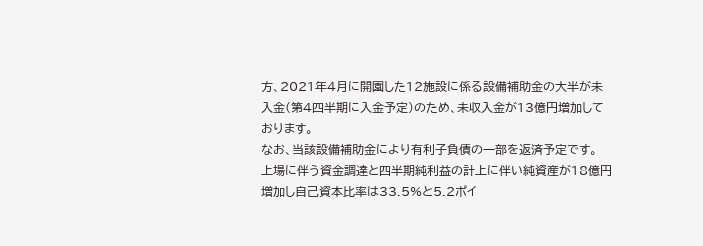方、2021年4月に開園した12施設に係る設備補助金の大半が未入金(第4四半期に入金予定)のため、未収入金が13億円増加しております。
なお、当該設備補助金により有利子負債の一部を返済予定です。
上場に伴う資金調達と四半期純利益の計上に伴い純資産が18億円増加し自己資本比率は33.5%と5.2ポイ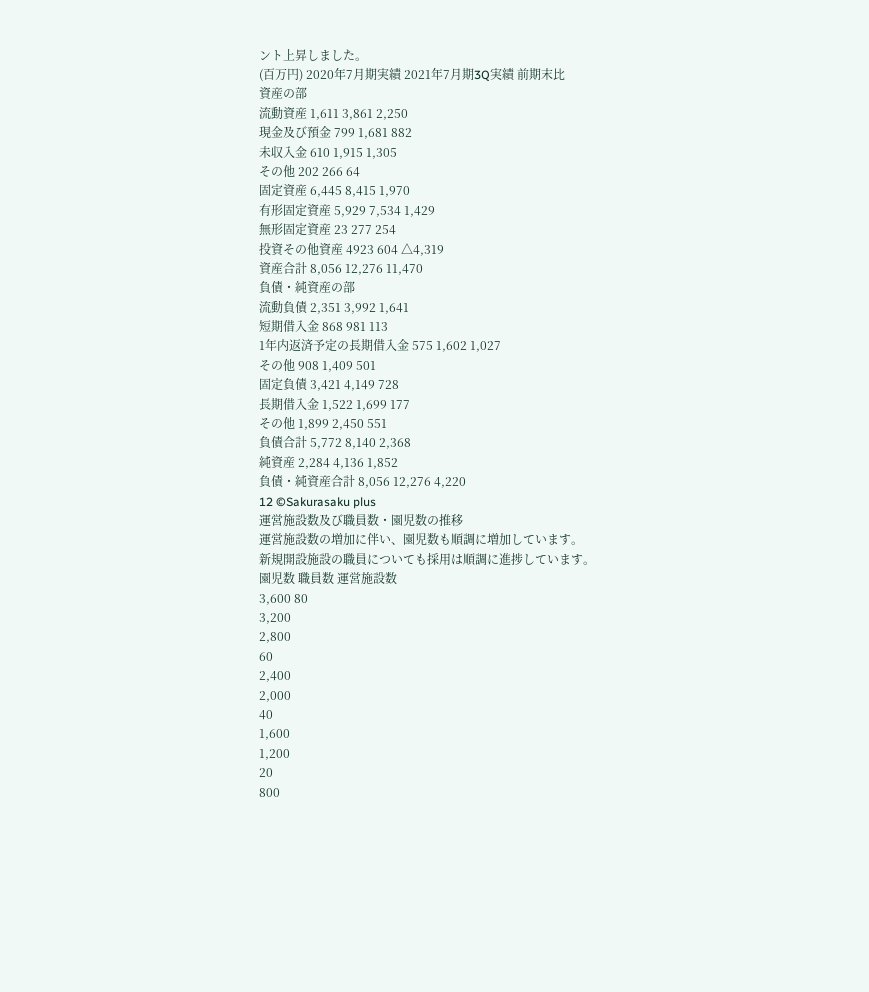ント上昇しました。
(百万円) 2020年7月期実績 2021年7月期3Q実績 前期末比
資産の部
流動資産 1,611 3,861 2,250
現金及び預金 799 1,681 882
未収入金 610 1,915 1,305
その他 202 266 64
固定資産 6,445 8,415 1,970
有形固定資産 5,929 7,534 1,429
無形固定資産 23 277 254
投資その他資産 4923 604 △4,319
資産合計 8,056 12,276 11,470
負債・純資産の部
流動負債 2,351 3,992 1,641
短期借入金 868 981 113
1年内返済予定の⻑期借入金 575 1,602 1,027
その他 908 1,409 501
固定負債 3,421 4,149 728
⻑期借入金 1,522 1,699 177
その他 1,899 2,450 551
負債合計 5,772 8,140 2,368
純資産 2,284 4,136 1,852
負債・純資産合計 8,056 12,276 4,220
12 ©Sakurasaku plus
運営施設数及び職員数・園児数の推移
運営施設数の増加に伴い、園児数も順調に増加しています。
新規開設施設の職員についても採用は順調に進捗しています。
園児数 職員数 運営施設数
3,600 80
3,200
2,800
60
2,400
2,000
40
1,600
1,200
20
800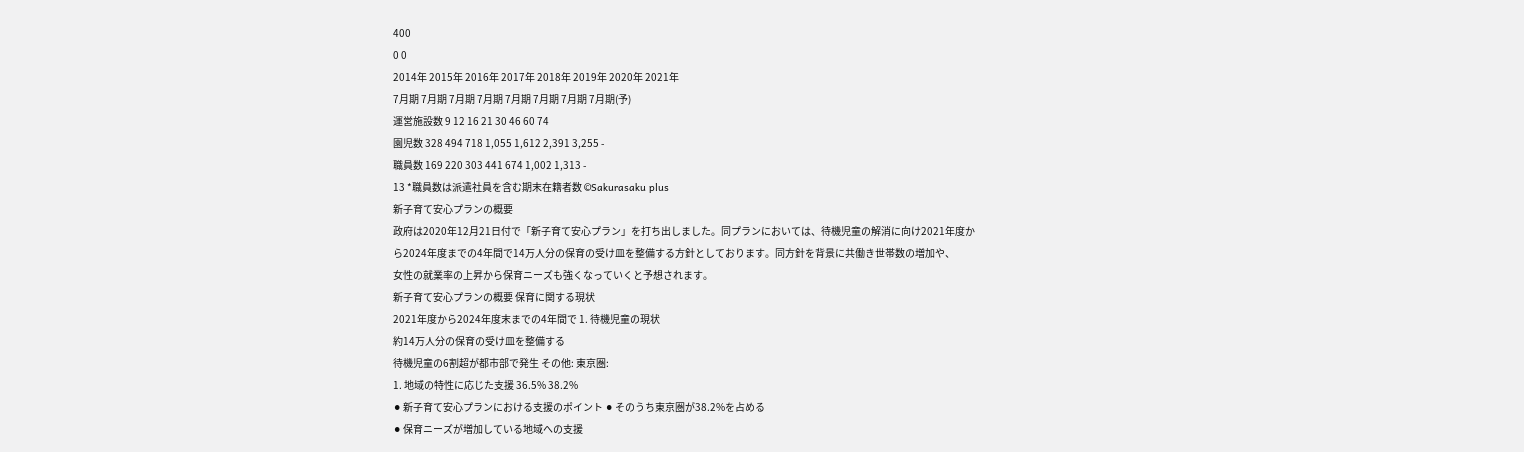400
0 0
2014年 2015年 2016年 2017年 2018年 2019年 2020年 2021年
7月期 7月期 7月期 7月期 7月期 7月期 7月期 7月期(予)
運営施設数 9 12 16 21 30 46 60 74
園児数 328 494 718 1,055 1,612 2,391 3,255 -
職員数 169 220 303 441 674 1,002 1,313 -
13 *職員数は派遣社員を含む期末在籍者数 ©Sakurasaku plus
新子育て安心プランの概要
政府は2020年12月21日付で「新子育て安心プラン」を打ち出しました。同プランにおいては、待機児童の解消に向け2021年度か
ら2024年度までの4年間で14万人分の保育の受け皿を整備する方針としております。同方針を背景に共働き世帯数の増加や、
女性の就業率の上昇から保育ニーズも強くなっていくと予想されます。
新子育て安心プランの概要 保育に関する現状
2021年度から2024年度末までの4年間で 1. 待機児童の現状
約14万人分の保育の受け皿を整備する
待機児童の6割超が都市部で発生 その他: 東京圏:
1. 地域の特性に応じた支援 36.5% 38.2%
⚫ 新子育て安心プランにおける支援のポイント ⚫ そのうち東京圏が38.2%を占める
⚫ 保育ニーズが増加している地域への支援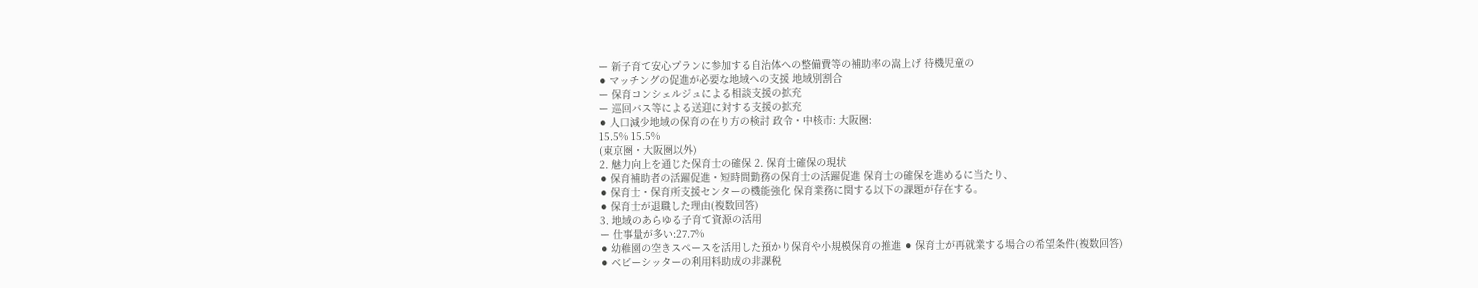ー 新子育て安心プランに参加する自治体への整備費等の補助率の嵩上げ 待機児童の
⚫ マッチングの促進が必要な地域への支援 地域別割合
ー 保育コンシェルジュによる相談支援の拡充
ー 巡回バス等による送迎に対する支援の拡充
⚫ 人口減少地域の保育の在り方の検討 政令・中核市: 大阪圏:
15.5% 15.5%
(東京圏・大阪圏以外)
2. 魅力向上を通じた保育士の確保 2. 保育士確保の現状
⚫ 保育補助者の活躍促進・短時間勤務の保育士の活躍促進 保育士の確保を進めるに当たり、
⚫ 保育士・保育所支援センターの機能強化 保育業務に関する以下の課題が存在する。
⚫ 保育士が退職した理由(複数回答)
3. 地域のあらゆる子育て資源の活用
ー 仕事量が多い:27.7%
⚫ 幼稚園の空きスペースを活用した預かり保育や小規模保育の推進 ⚫ 保育士が再就業する場合の希望条件(複数回答)
⚫ ベビーシッターの利用料助成の非課税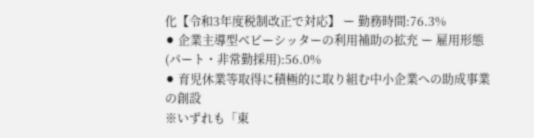化【令和3年度税制改正で対応】 ー 勤務時間:76.3%
⚫ 企業主導型ベビーシッターの利用補助の拡充 ー 雇用形態(パート・非常勤採用):56.0%
⚫ 育児休業等取得に積極的に取り組む中小企業への助成事業の創設
※いずれも「東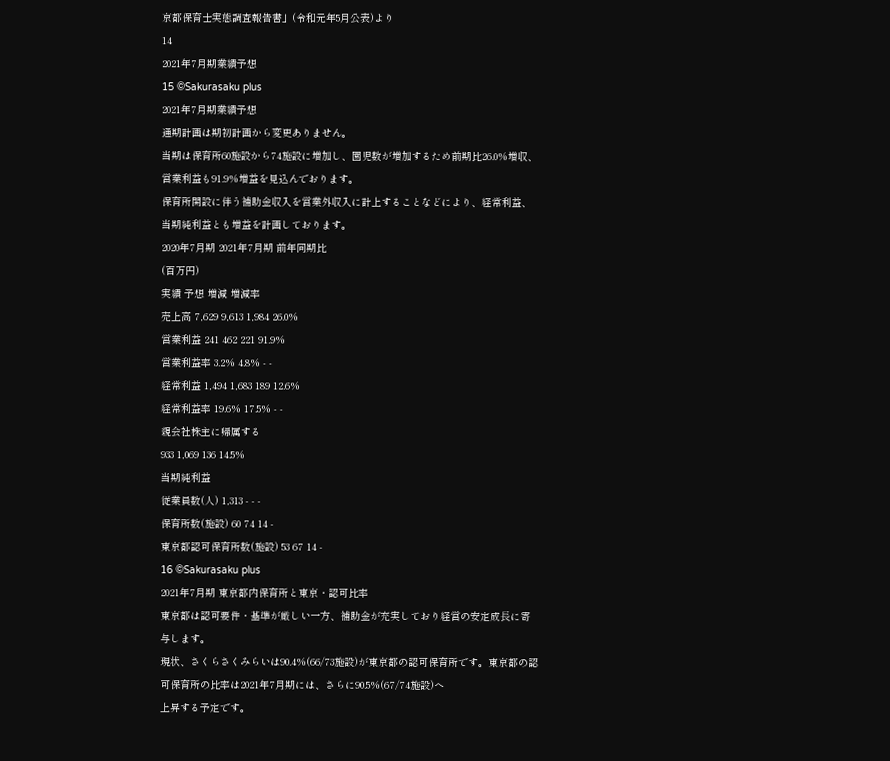京都保育士実態調査報告書」(令和元年5月公表)より
14
2021年7月期業績予想
15 ©Sakurasaku plus
2021年7月期業績予想
通期計画は期初計画から変更ありません。
当期は保育所60施設から74施設に増加し、園児数が増加するため前期比26.0%増収、営業利益も91.9%増益を見込んでおります。
保育所開設に伴う補助金収入を営業外収入に計上することなどにより、経常利益、当期純利益とも増益を計画しております。
2020年7月期 2021年7月期 前年同期比
(百万円)
実績 予想 増減 増減率
売上高 7,629 9,613 1,984 26.0%
営業利益 241 462 221 91.9%
営業利益率 3.2% 4.8% - -
経常利益 1,494 1,683 189 12.6%
経常利益率 19.6% 17.5% - -
親会社株主に帰属する
933 1,069 136 14.5%
当期純利益
従業員数(人) 1,313 - - -
保育所数(施設) 60 74 14 -
東京都認可保育所数(施設) 53 67 14 -
16 ©Sakurasaku plus
2021年7月期 東京都内保育所と東京・認可比率
東京都は認可要件・基準が厳しい一方、補助金が充実しており経営の安定成⻑に寄与します。
現状、さくらさくみらいは90.4%(66/73施設)が東京都の認可保育所です。東京都の認可保育所の比率は2021年7月期には、さらに90.5%(67/74施設)へ
上昇する予定です。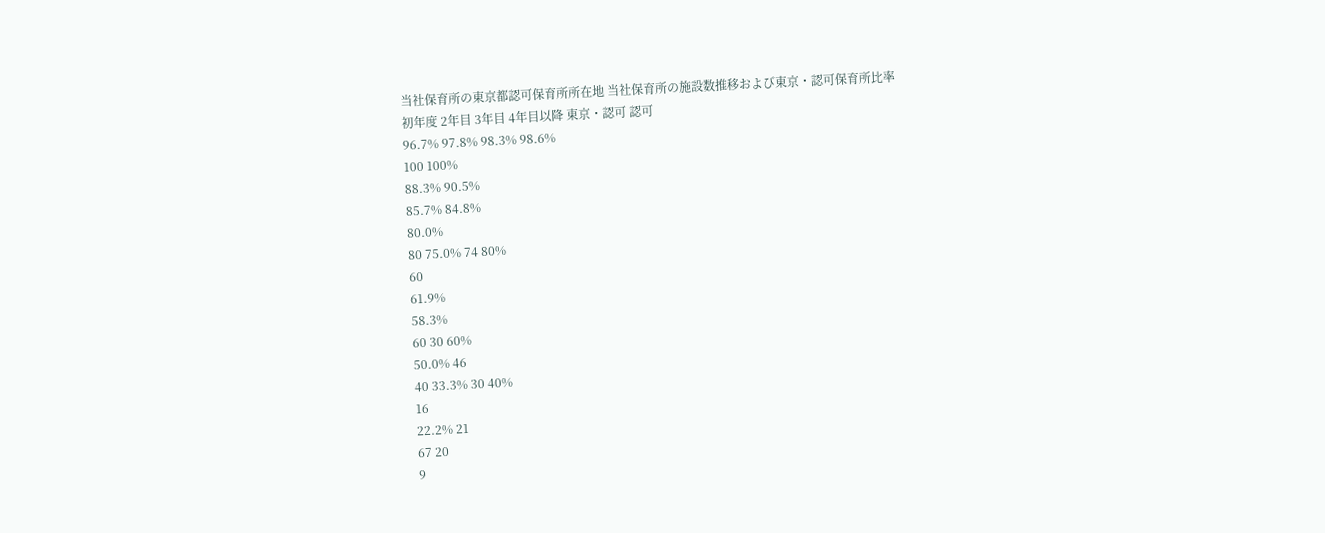当社保育所の東京都認可保育所所在地 当社保育所の施設数推移および東京・認可保育所比率
初年度 2年目 3年目 4年目以降 東京・認可 認可
96.7% 97.8% 98.3% 98.6%
100 100%
88.3% 90.5%
85.7% 84.8%
80.0%
80 75.0% 74 80%
60
61.9%
58.3%
60 30 60%
50.0% 46
40 33.3% 30 40%
16
22.2% 21
67 20
9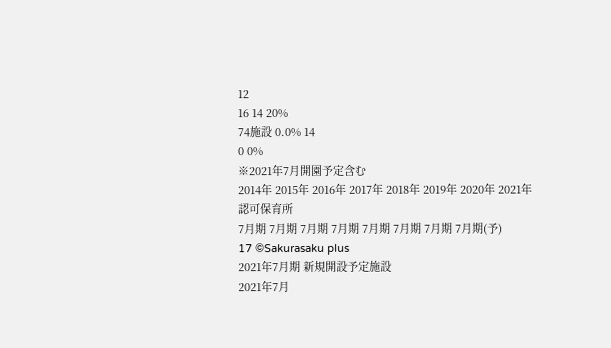12
16 14 20%
74施設 0.0% 14
0 0%
※2021年7月開園予定含む
2014年 2015年 2016年 2017年 2018年 2019年 2020年 2021年
認可保育所
7月期 7月期 7月期 7月期 7月期 7月期 7月期 7月期(予)
17 ©Sakurasaku plus
2021年7月期 新規開設予定施設
2021年7月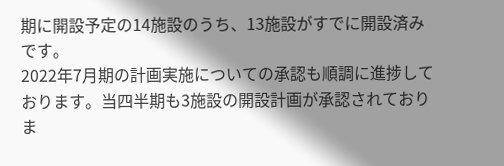期に開設予定の14施設のうち、13施設がすでに開設済みです。
2022年7月期の計画実施についての承認も順調に進捗しております。当四半期も3施設の開設計画が承認されておりま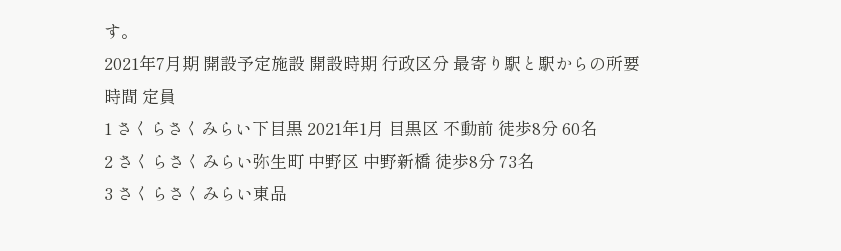す。
2021年7月期 開設予定施設 開設時期 行政区分 最寄り駅と駅からの所要時間 定員
1 さくらさくみらい下目黒 2021年1月 目黒区 不動前 徒歩8分 60名
2 さくらさくみらい弥生町 中野区 中野新橋 徒歩8分 73名
3 さくらさくみらい東品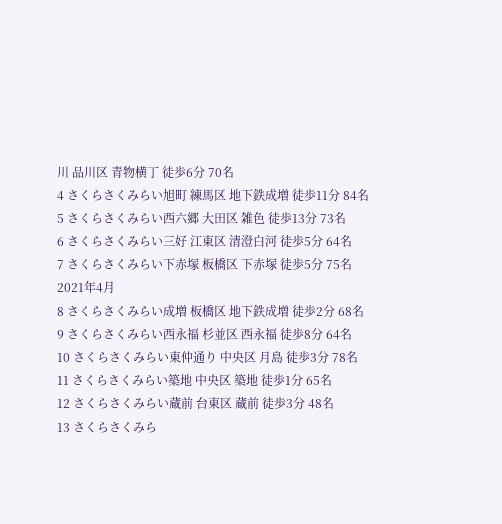川 品川区 青物横丁 徒歩6分 70名
4 さくらさくみらい旭町 練馬区 地下鉄成増 徒歩11分 84名
5 さくらさくみらい西六郷 大⽥区 雑色 徒歩13分 73名
6 さくらさくみらい三好 江東区 清澄白河 徒歩5分 64名
7 さくらさくみらい下赤塚 板橋区 下赤塚 徒歩5分 75名
2021年4月
8 さくらさくみらい成増 板橋区 地下鉄成増 徒歩2分 68名
9 さくらさくみらい西永福 杉並区 西永福 徒歩8分 64名
10 さくらさくみらい東仲通り 中央区 月島 徒歩3分 78名
11 さくらさくみらい築地 中央区 築地 徒歩1分 65名
12 さくらさくみらい蔵前 台東区 蔵前 徒歩3分 48名
13 さくらさくみら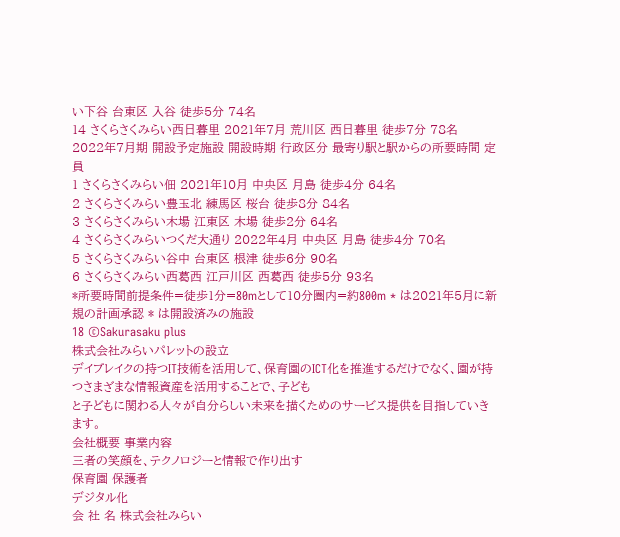い下谷 台東区 入谷 徒歩5分 74名
14 さくらさくみらい西日暮里 2021年7月 荒川区 西日暮里 徒歩7分 78名
2022年7月期 開設予定施設 開設時期 行政区分 最寄り駅と駅からの所要時間 定員
1 さくらさくみらい佃 2021年10月 中央区 月島 徒歩4分 64名
2 さくらさくみらい豊玉北 練馬区 桜台 徒歩8分 84名
3 さくらさくみらい木場 江東区 木場 徒歩2分 64名
4 さくらさくみらいつくだ大通り 2022年4月 中央区 月島 徒歩4分 70名
5 さくらさくみらい谷中 台東区 根津 徒歩6分 90名
6 さくらさくみらい西葛西 江戸川区 西葛西 徒歩5分 93名
*所要時間前提条件=徒歩1分=80mとして10分圏内=約800m * は2021年5月に新規の計画承認 * は開設済みの施設
18 ©Sakurasaku plus
株式会社みらいパレットの設立
デイブレイクの持つIT技術を活用して、保育園のICT化を推進するだけでなく、園が持つさまざまな情報資産を活用することで、子ども
と子どもに関わる人々が自分らしい未来を描くためのサービス提供を目指していきます。
会社概要 事業内容
三者の笑顔を、テクノロジーと情報で作り出す
保育園 保護者
デジタル化
会 社 名 株式会社みらい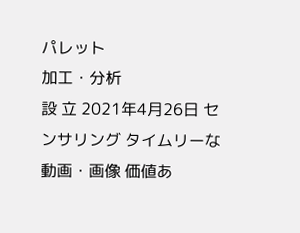パレット
加工・分析
設 立 2021年4月26日 センサリング タイムリーな
動画・画像 価値あ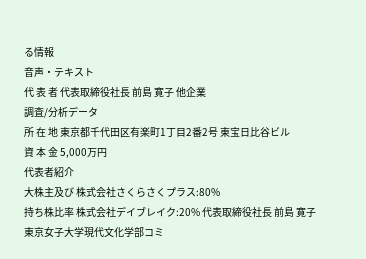る情報
音声・テキスト
代 表 者 代表取締役社⻑ 前島 寛子 他企業
調査/分析データ
所 在 地 東京都千代⽥区有楽町1丁目2番2号 東宝日比谷ビル
資 本 金 5,000万円
代表者紹介
大株主及び 株式会社さくらさくプラス:80%
持ち株比率 株式会社デイブレイク:20% 代表取締役社⻑ 前島 寛子
東京女子大学現代文化学部コミ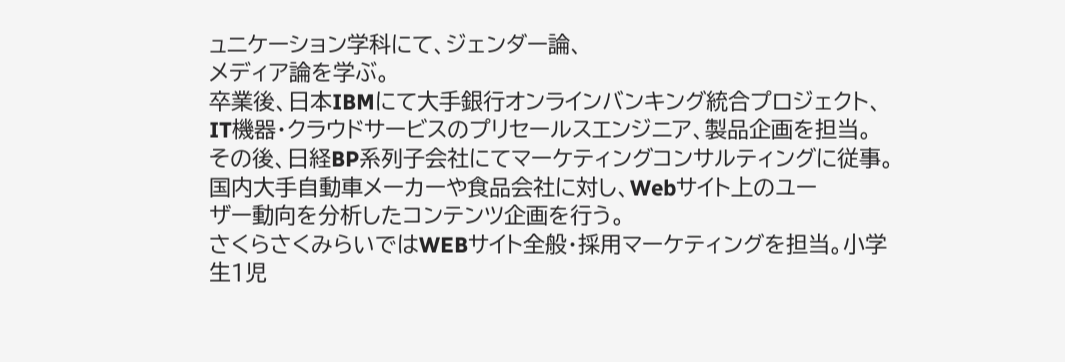ュニケーション学科にて、ジェンダー論、
メディア論を学ぶ。
卒業後、日本IBMにて大手銀行オンラインバンキング統合プロジェクト、
IT機器・クラウドサービスのプリセールスエンジニア、製品企画を担当。
その後、日経BP系列子会社にてマーケティングコンサルティングに従事。
国内大手自動車メーカーや食品会社に対し、Webサイト上のユー
ザー動向を分析したコンテンツ企画を行う。
さくらさくみらいではWEBサイト全般・採用マーケティングを担当。小学
生1児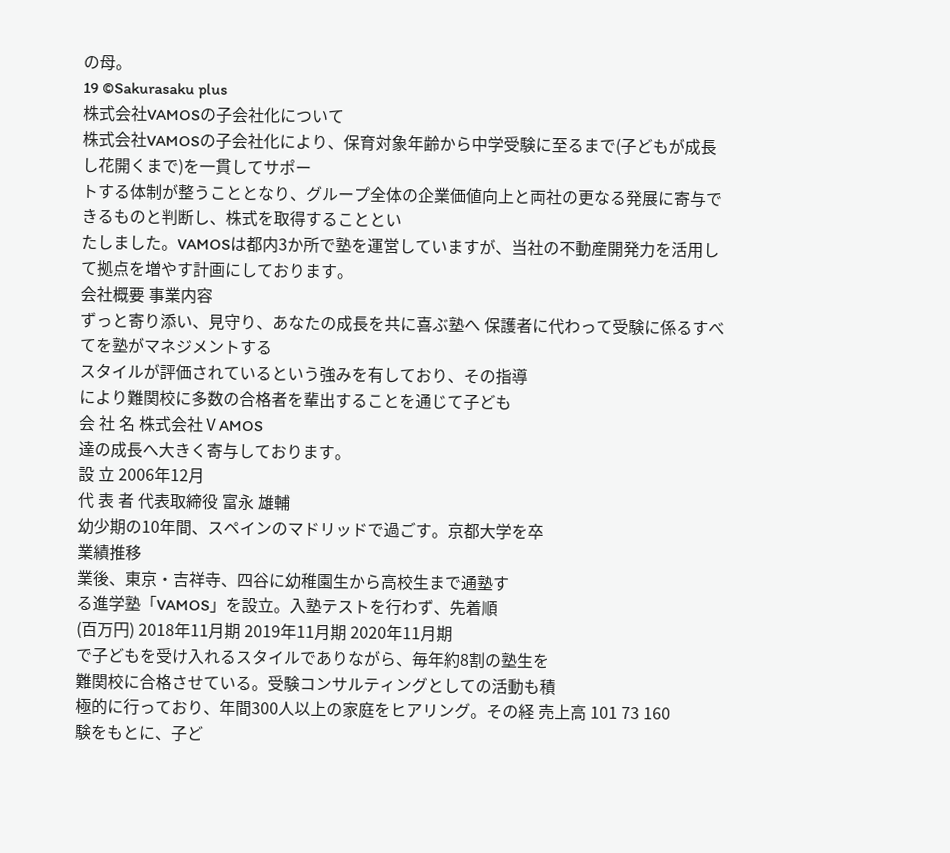の母。
19 ©Sakurasaku plus
株式会社VAMOSの子会社化について
株式会社VAMOSの子会社化により、保育対象年齢から中学受験に至るまで(子どもが成⻑し花開くまで)を一貫してサポー
トする体制が整うこととなり、グループ全体の企業価値向上と両社の更なる発展に寄与できるものと判断し、株式を取得することとい
たしました。VAMOSは都内3か所で塾を運営していますが、当社の不動産開発力を活用して拠点を増やす計画にしております。
会社概要 事業内容
ずっと寄り添い、見守り、あなたの成⻑を共に喜ぶ塾へ 保護者に代わって受験に係るすべてを塾がマネジメントする
スタイルが評価されているという強みを有しており、その指導
により難関校に多数の合格者を輩出することを通じて子ども
会 社 名 株式会社ⅤAMOS
達の成⻑へ大きく寄与しております。
設 立 2006年12月
代 表 者 代表取締役 富永 雄輔
幼少期の10年間、スペインのマドリッドで過ごす。京都大学を卒
業績推移
業後、東京・吉祥寺、四谷に幼稚園生から高校生まで通塾す
る進学塾「VAMOS」を設立。入塾テストを行わず、先着順
(百万円) 2018年11月期 2019年11月期 2020年11月期
で子どもを受け入れるスタイルでありながら、毎年約8割の塾生を
難関校に合格させている。受験コンサルティングとしての活動も積
極的に行っており、年間300人以上の家庭をヒアリング。その経 売上高 101 73 160
験をもとに、子ど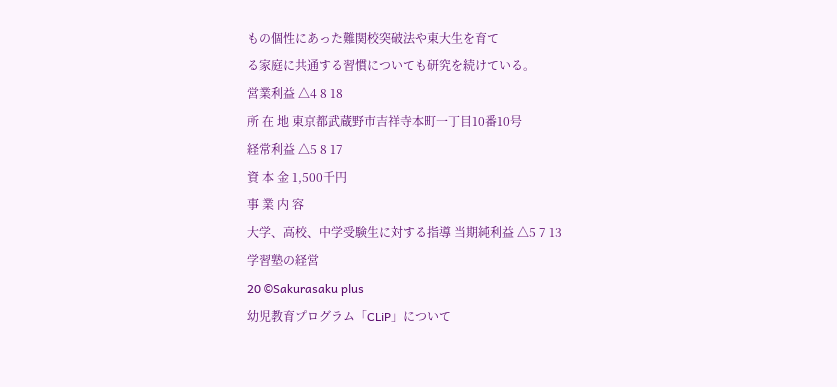もの個性にあった難関校突破法や東大生を育て
る家庭に共通する習慣についても研究を続けている。
営業利益 △4 8 18
所 在 地 東京都武蔵野市吉祥寺本町一丁目10番10号
経常利益 △5 8 17
資 本 金 1,500千円
事 業 内 容
大学、高校、中学受験生に対する指導 当期純利益 △5 7 13
学習塾の経営
20 ©Sakurasaku plus
幼児教育プログラム「CLiP」について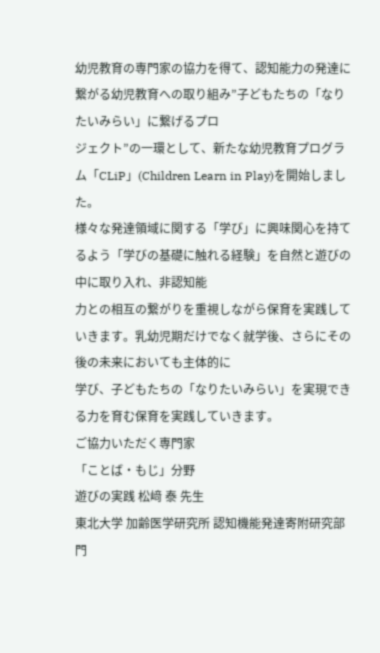幼児教育の専門家の協力を得て、認知能力の発達に繋がる幼児教育への取り組み”子どもたちの「なりたいみらい」に繋げるプロ
ジェクト”の一環として、新たな幼児教育プログラム「CLiP」(Children Learn in Play)を開始しました。
様々な発達領域に関する「学び」に興味関心を持てるよう「学びの基礎に触れる経験」を自然と遊びの中に取り入れ、非認知能
力との相互の繋がりを重視しながら保育を実践していきます。乳幼児期だけでなく就学後、さらにその後の未来においても主体的に
学び、子どもたちの「なりたいみらい」を実現できる力を育む保育を実践していきます。
ご協力いただく専門家
「ことば・もじ」分野
遊びの実践 松﨑 泰 先生
東北大学 加齢医学研究所 認知機能発達寄附研究部門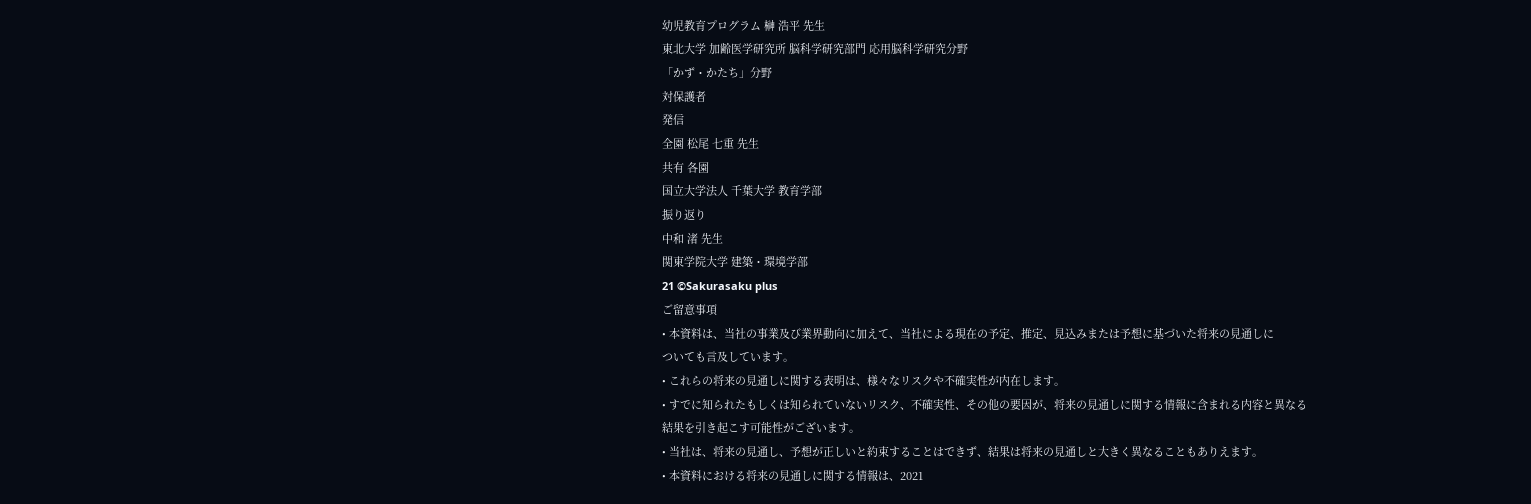幼児教育プログラム 榊 浩平 先生
東北大学 加齢医学研究所 脳科学研究部門 応用脳科学研究分野
「かず・かたち」分野
対保護者
発信
全園 松尾 七重 先生
共有 各園
国立大学法人 千葉大学 教育学部
振り返り
中和 渚 先生
関東学院大学 建築・環境学部
21 ©Sakurasaku plus
ご留意事項
• 本資料は、当社の事業及び業界動向に加えて、当社による現在の予定、推定、見込みまたは予想に基づいた将来の見通しに
ついても言及しています。
• これらの将来の見通しに関する表明は、様々なリスクや不確実性が内在します。
• すでに知られたもしくは知られていないリスク、不確実性、その他の要因が、将来の見通しに関する情報に含まれる内容と異なる
結果を引き起こす可能性がございます。
• 当社は、将来の見通し、予想が正しいと約束することはできず、結果は将来の見通しと大きく異なることもありえます。
• 本資料における将来の見通しに関する情報は、2021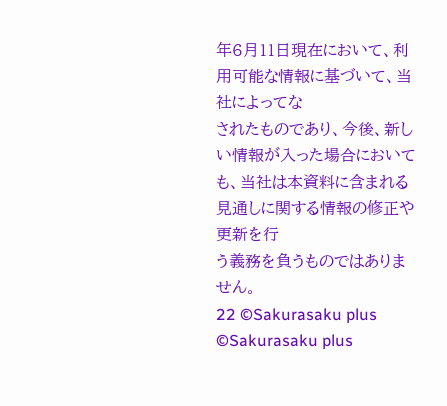年6月11日現在において、利用可能な情報に基づいて、当社によってな
されたものであり、今後、新しい情報が入った場合においても、当社は本資料に含まれる見通しに関する情報の修正や更新を行
う義務を負うものではありません。
22 ©Sakurasaku plus
©Sakurasaku plus